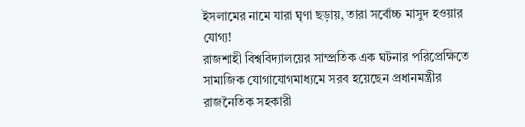ইসলামের নামে যারা ঘৃণা ছড়ায়, তারা সর্বোচ্চ মাসুদ হওয়ার যোগ্য!
রাজশাহী বিশ্ববিদ্যালয়ের সাম্প্রতিক এক ঘটনার পরিপ্রেক্ষিতে সামাজিক যোগাযোগমাধ্যমে সরব হয়েছেন প্রধানমন্ত্রীর রাজনৈতিক সহকারী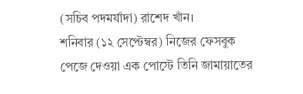(সচিব পদমর্যাদা) রাশেদ খাঁন।
শনিবার (১২ সেপ্টেম্বর) নিজের ফেসবুক পেজে দেওয়া এক পোস্টে তিনি জামায়াতের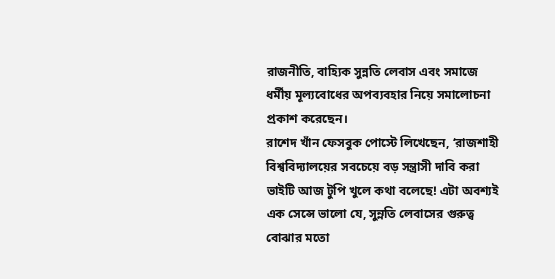রাজনীতি, বাহ্যিক সুন্নতি লেবাস এবং সমাজে ধর্মীয় মূল্যবোধের অপব্যবহার নিয়ে সমালোচনা প্রকাশ করেছেন।
রাশেদ খাঁন ফেসবুক পোস্টে লিখেছেন, ‘রাজশাহী বিশ্ববিদ্যালয়ের সবচেয়ে বড় সন্ত্রাসী দাবি করা ভাইটি আজ টুপি খুলে কথা বলেছে! এটা অবশ্যই এক সেন্সে ভালো যে, সুন্নতি লেবাসের গুরুত্ব বোঝার মতো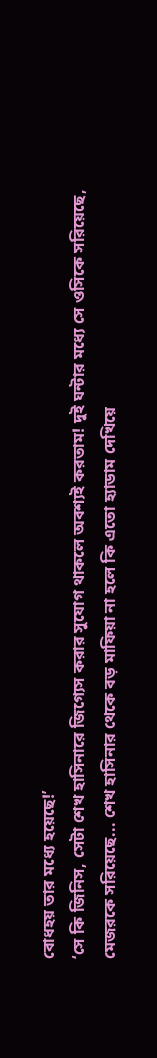বোধহয় তার মধ্যে হয়েছে!’
‘সে কি জিনিস, সেটা শেখ হাসিনারে জিগ্যেস করার সুযোগ থাকলে অবশ্যই করতাম! দুই ঘন্টার মধ্যে সে ওসিকে সরিয়েছে, মেজরকে সরিয়েছে... শেখ হাসিনার থেকে বড় মাফিয়া না হলে কি এতো হ্যাডাম দেখিয়ে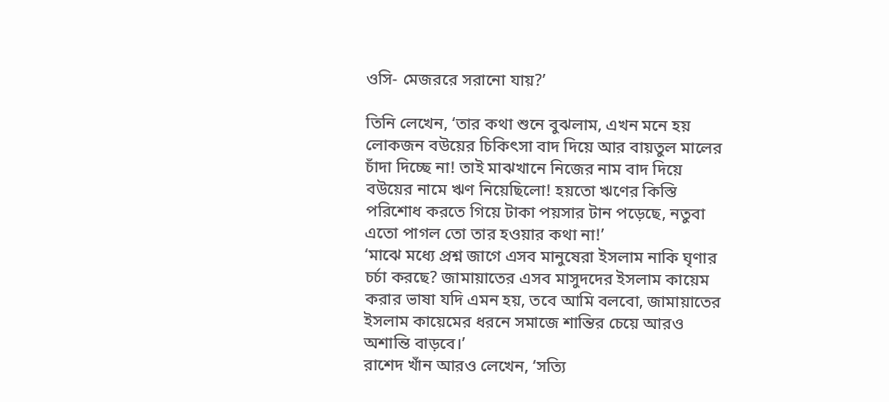ওসি- মেজররে সরানো যায়?’

তিনি লেখেন, ‘তার কথা শুনে বুঝলাম, এখন মনে হয় লোকজন বউয়ের চিকিৎসা বাদ দিয়ে আর বায়তুল মালের চাঁদা দিচ্ছে না! তাই মাঝখানে নিজের নাম বাদ দিয়ে বউয়ের নামে ঋণ নিয়েছিলো! হয়তো ঋণের কিস্তি পরিশোধ করতে গিয়ে টাকা পয়সার টান পড়েছে, নতুবা এতো পাগল তো তার হওয়ার কথা না!’
‘মাঝে মধ্যে প্রশ্ন জাগে এসব মানুষেরা ইসলাম নাকি ঘৃণার চর্চা করছে? জামায়াতের এসব মাসুদদের ইসলাম কায়েম করার ভাষা যদি এমন হয়, তবে আমি বলবো, জামায়াতের ইসলাম কায়েমের ধরনে সমাজে শান্তির চেয়ে আরও অশান্তি বাড়বে।’
রাশেদ খাঁন আরও লেখেন, ‘সত্যি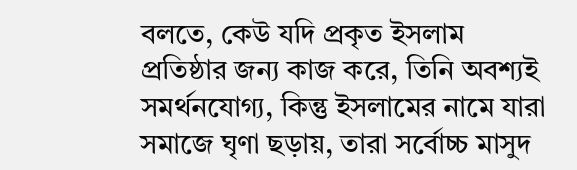বলতে, কেউ যদি প্রকৃত ইসলাম প্রতিষ্ঠার জন্য কাজ করে, তিনি অবশ্যই সমর্থনযোগ্য, কিন্তু ইসলামের নামে যারা সমাজে ঘৃণা ছড়ায়, তারা সর্বোচ্চ মাসুদ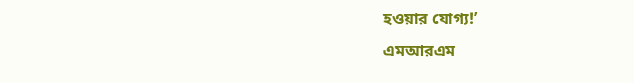হওয়ার যোগ্য!’
এমআরএম